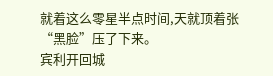就着这么零星半点时间,天就顶着张“黑脸”压了下来。
宾利开回城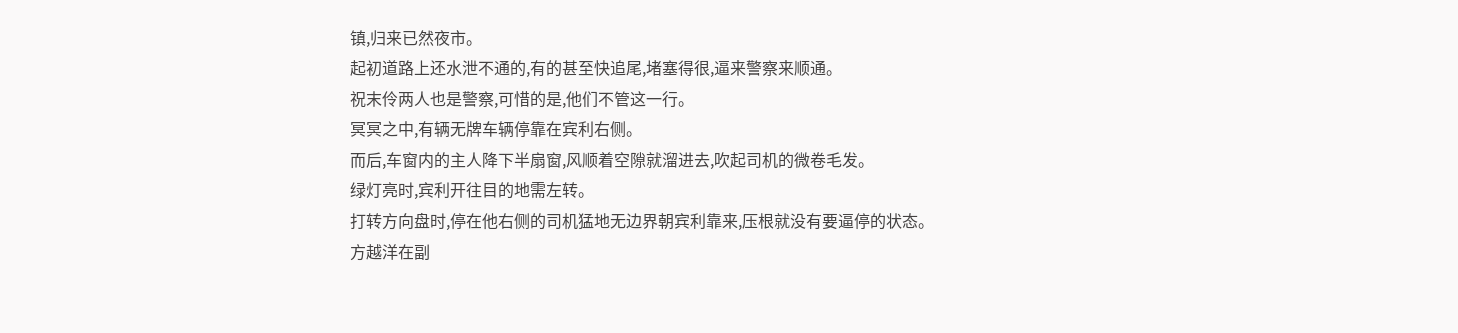镇,归来已然夜市。
起初道路上还水泄不通的,有的甚至快追尾,堵塞得很,逼来警察来顺通。
祝末伶两人也是警察,可惜的是,他们不管这一行。
冥冥之中,有辆无牌车辆停靠在宾利右侧。
而后,车窗内的主人降下半扇窗,风顺着空隙就溜进去,吹起司机的微卷毛发。
绿灯亮时,宾利开往目的地需左转。
打转方向盘时,停在他右侧的司机猛地无边界朝宾利靠来,压根就没有要逼停的状态。
方越洋在副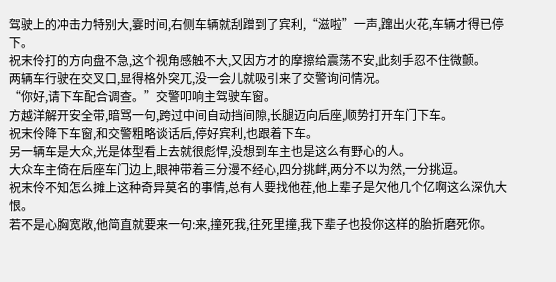驾驶上的冲击力特别大,霎时间,右侧车辆就刮蹭到了宾利,“滋啦”一声,蹿出火花,车辆才得已停下。
祝末伶打的方向盘不急,这个视角感触不大,又因方才的摩擦给震荡不安,此刻手忍不住微颤。
两辆车行驶在交叉口,显得格外突兀,没一会儿就吸引来了交警询问情况。
“你好,请下车配合调查。”交警叩响主驾驶车窗。
方越洋解开安全带,暗骂一句,跨过中间自动挡间隙,长腿迈向后座,顺势打开车门下车。
祝末伶降下车窗,和交警粗略谈话后,停好宾利,也跟着下车。
另一辆车是大众,光是体型看上去就很彪悍,没想到车主也是这么有野心的人。
大众车主倚在后座车门边上,眼神带着三分漫不经心,四分挑衅,两分不以为然,一分挑逗。
祝末伶不知怎么摊上这种奇异莫名的事情,总有人要找他茬,他上辈子是欠他几个亿啊这么深仇大恨。
若不是心胸宽敞,他简直就要来一句:来,撞死我,往死里撞,我下辈子也投你这样的胎折磨死你。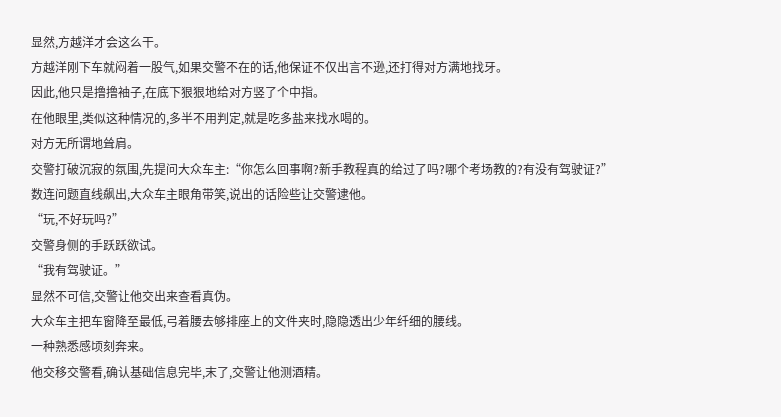显然,方越洋才会这么干。
方越洋刚下车就闷着一股气,如果交警不在的话,他保证不仅出言不逊,还打得对方满地找牙。
因此,他只是撸撸袖子,在底下狠狠地给对方竖了个中指。
在他眼里,类似这种情况的,多半不用判定,就是吃多盐来找水喝的。
对方无所谓地耸肩。
交警打破沉寂的氛围,先提问大众车主:“你怎么回事啊?新手教程真的给过了吗?哪个考场教的?有没有驾驶证?”
数连问题直线飙出,大众车主眼角带笑,说出的话险些让交警逮他。
“玩,不好玩吗?”
交警身侧的手跃跃欲试。
“我有驾驶证。”
显然不可信,交警让他交出来查看真伪。
大众车主把车窗降至最低,弓着腰去够排座上的文件夹时,隐隐透出少年纤细的腰线。
一种熟悉感顷刻奔来。
他交移交警看,确认基础信息完毕,末了,交警让他测酒精。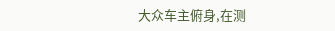大众车主俯身,在测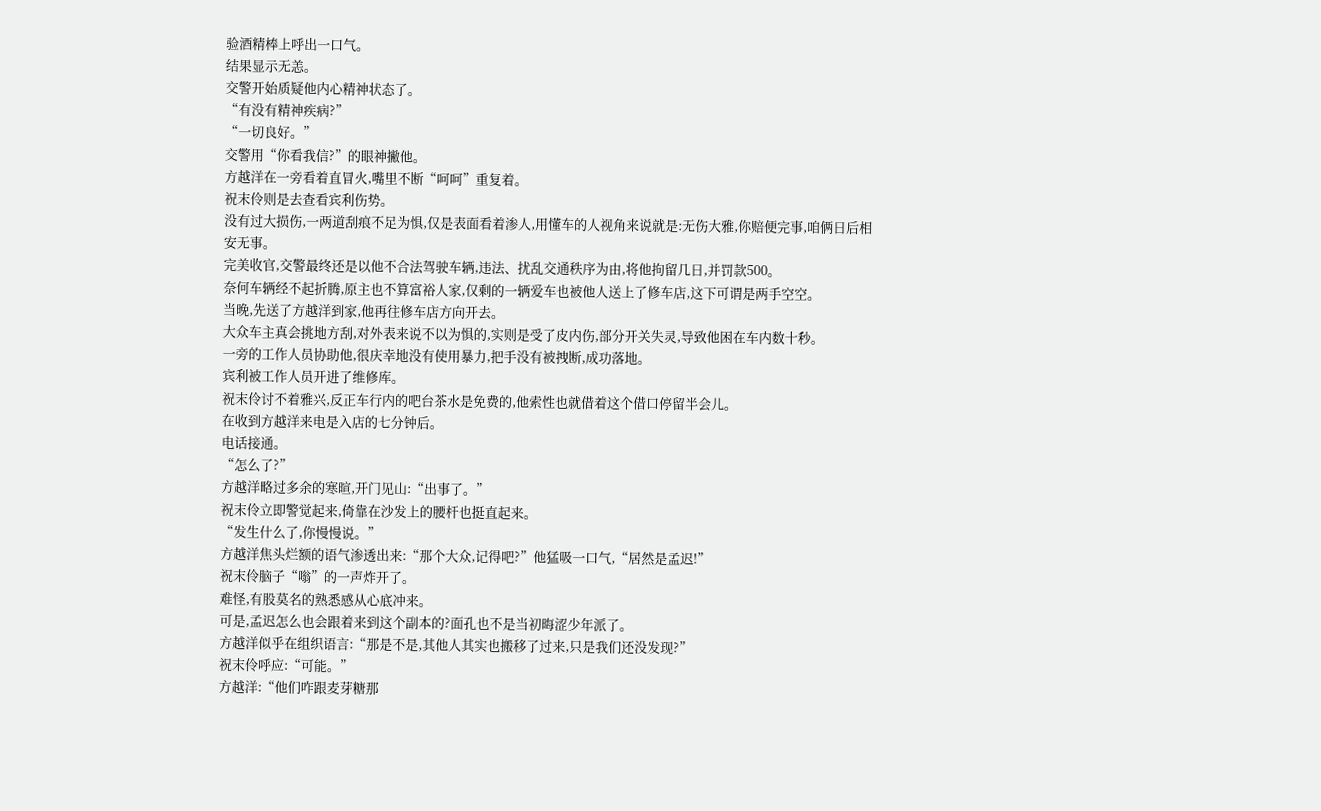验酒精棒上呼出一口气。
结果显示无恙。
交警开始质疑他内心精神状态了。
“有没有精神疾病?”
“一切良好。”
交警用“你看我信?”的眼神撇他。
方越洋在一旁看着直冒火,嘴里不断“呵呵”重复着。
祝末伶则是去查看宾利伤势。
没有过大损伤,一两道刮痕不足为惧,仅是表面看着渗人,用懂车的人视角来说就是:无伤大雅,你赔便完事,咱俩日后相安无事。
完美收官,交警最终还是以他不合法驾驶车辆,违法、扰乱交通秩序为由,将他拘留几日,并罚款500。
奈何车辆经不起折腾,原主也不算富裕人家,仅剩的一辆爱车也被他人送上了修车店,这下可谓是两手空空。
当晚,先送了方越洋到家,他再往修车店方向开去。
大众车主真会挑地方刮,对外表来说不以为惧的,实则是受了皮内伤,部分开关失灵,导致他困在车内数十秒。
一旁的工作人员协助他,很庆幸地没有使用暴力,把手没有被拽断,成功落地。
宾利被工作人员开进了维修库。
祝末伶讨不着雅兴,反正车行内的吧台茶水是免费的,他索性也就借着这个借口停留半会儿。
在收到方越洋来电是入店的七分钟后。
电话接通。
“怎么了?”
方越洋略过多余的寒暄,开门见山:“出事了。”
祝末伶立即警觉起来,倚靠在沙发上的腰杆也挺直起来。
“发生什么了,你慢慢说。”
方越洋焦头烂额的语气渗透出来:“那个大众,记得吧?”他猛吸一口气,“居然是孟迟!”
祝末伶脑子“嗡”的一声炸开了。
难怪,有股莫名的熟悉感从心底冲来。
可是,孟迟怎么也会跟着来到这个副本的?面孔也不是当初晦涩少年派了。
方越洋似乎在组织语言:“那是不是,其他人其实也搬移了过来,只是我们还没发现?”
祝末伶呼应:“可能。”
方越洋:“他们咋跟麦芽糖那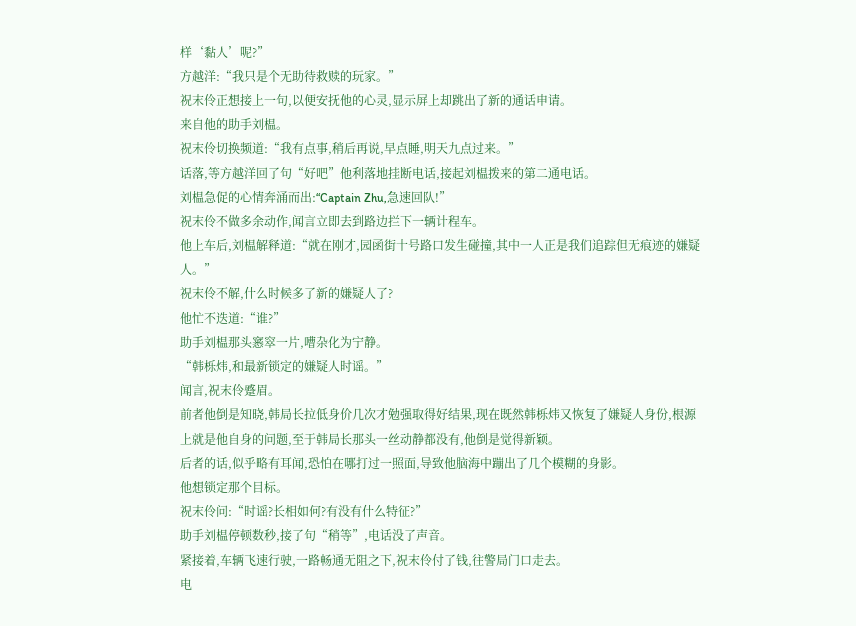样‘黏人’呢?”
方越洋:“我只是个无助待救赎的玩家。”
祝末伶正想接上一句,以便安抚他的心灵,显示屏上却跳出了新的通话申请。
来自他的助手刘榅。
祝末伶切换频道:“我有点事,稍后再说,早点睡,明天九点过来。”
话落,等方越洋回了句“好吧”他利落地挂断电话,接起刘榅拨来的第二通电话。
刘榅急促的心情奔涌而出:“Captain Zhu,急速回队!”
祝末伶不做多余动作,闻言立即去到路边拦下一辆计程车。
他上车后,刘榅解释道:“就在刚才,园函街十号路口发生碰撞,其中一人正是我们追踪但无痕迹的嫌疑人。”
祝末伶不解,什么时候多了新的嫌疑人了?
他忙不迭道:“谁?”
助手刘榅那头窸窣一片,嘈杂化为宁静。
“韩栎炜,和最新锁定的嫌疑人时谣。”
闻言,祝末伶蹙眉。
前者他倒是知晓,韩局长拉低身价几次才勉强取得好结果,现在既然韩栎炜又恢复了嫌疑人身份,根源上就是他自身的问题,至于韩局长那头一丝动静都没有,他倒是觉得新颖。
后者的话,似乎略有耳闻,恐怕在哪打过一照面,导致他脑海中蹦出了几个模糊的身影。
他想锁定那个目标。
祝末伶问:“时谣?长相如何?有没有什么特征?”
助手刘榅停顿数秒,接了句“稍等”,电话没了声音。
紧接着,车辆飞速行驶,一路畅通无阻之下,祝末伶付了钱,往警局门口走去。
电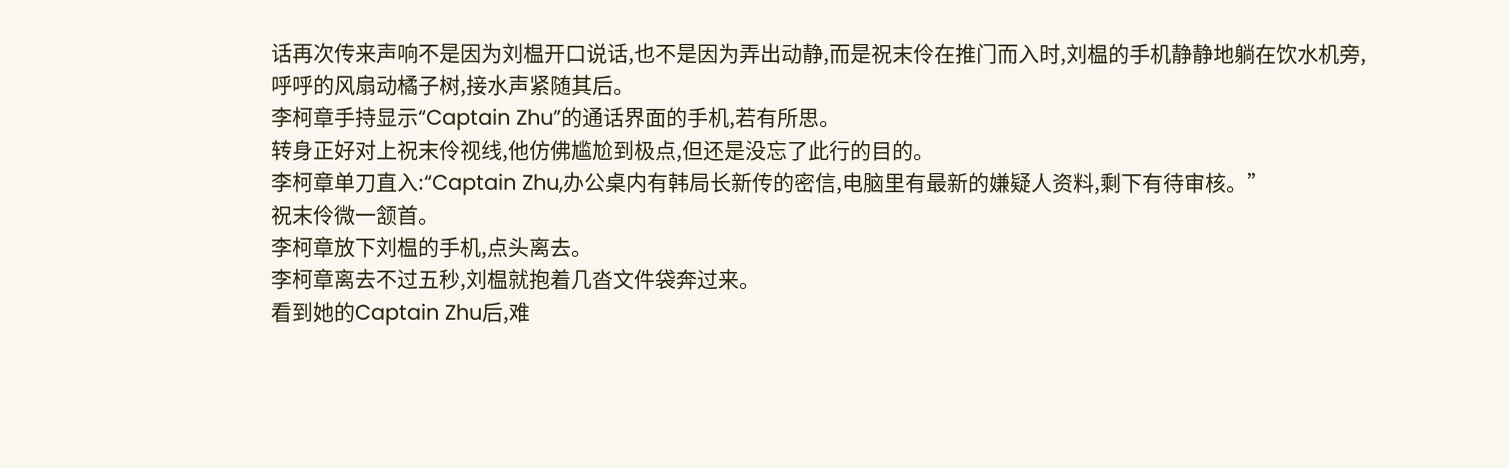话再次传来声响不是因为刘榅开口说话,也不是因为弄出动静,而是祝末伶在推门而入时,刘榅的手机静静地躺在饮水机旁,呼呼的风扇动橘子树,接水声紧随其后。
李柯章手持显示“Captain Zhu”的通话界面的手机,若有所思。
转身正好对上祝末伶视线,他仿佛尴尬到极点,但还是没忘了此行的目的。
李柯章单刀直入:“Captain Zhu,办公桌内有韩局长新传的密信,电脑里有最新的嫌疑人资料,剩下有待审核。”
祝末伶微一颔首。
李柯章放下刘榅的手机,点头离去。
李柯章离去不过五秒,刘榅就抱着几沓文件袋奔过来。
看到她的Captain Zhu后,难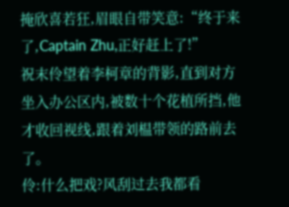掩欣喜若狂,眉眼自带笑意:“终于来了,Captain Zhu,正好赶上了!”
祝末伶望着李柯章的背影,直到对方坐入办公区内,被数十个花植所挡,他才收回视线,跟着刘榅带领的路前去了。
伶:什么把戏?风刮过去我都看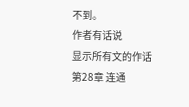不到。
作者有话说
显示所有文的作话
第28章 连通